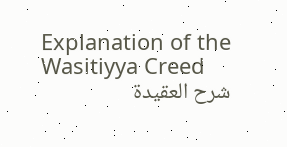Explanation of the Wasitiyya Creed
شرح العقيدة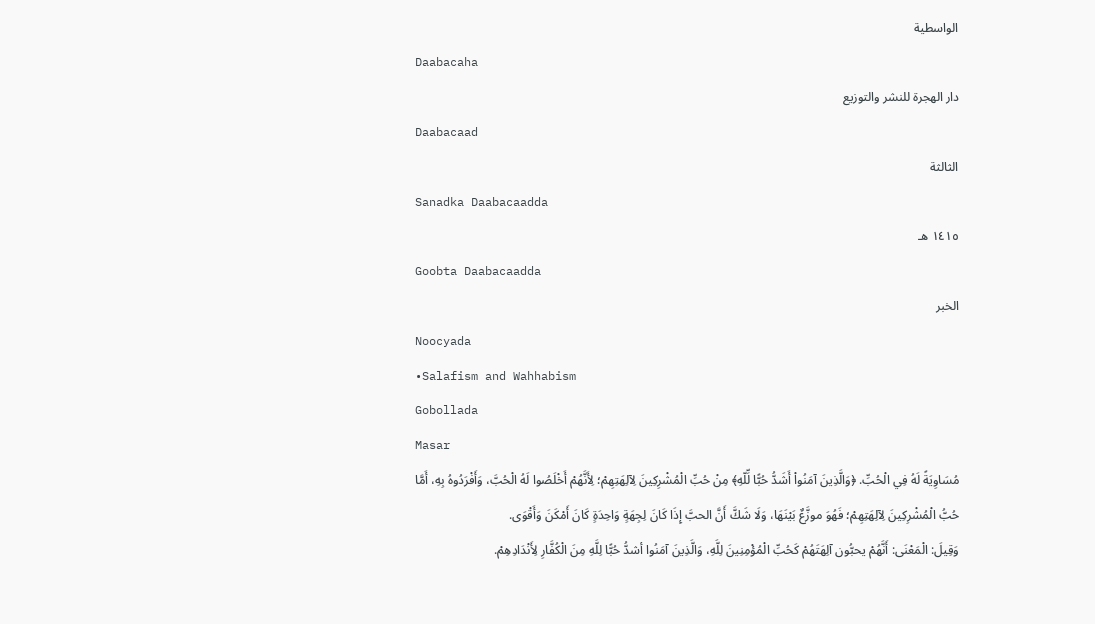الواسطية
Daabacaha
دار الهجرة للنشر والتوزيع
Daabacaad
الثالثة
Sanadka Daabacaadda
١٤١٥ هـ
Goobta Daabacaadda
الخبر
Noocyada
•Salafism and Wahhabism
Gobollada
Masar
مُسَاوِيَةً لَهُ فِي الْحُبِّ. ﴿وَالَّذِينَ آمَنُواْ أَشَدُّ حُبًّا لِّلّهِ﴾ مِنْ حُبِّ الْمُشْرِكِينَ لِآلِهَتِهِمْ؛ لِأَنَّهُمْ أَخْلَصُوا لَهُ الْحُبَّ، وَأَفْرَدُوهُ بِهِ، أَمَّا حُبُّ الْمُشْرِكِينَ لِآلِهَتِهِمْ؛ فَهُوَ موزَّعٌ بَيْنَهَا، وَلَا شَكَّ أَنَّ الحبَّ إِذَا كَانَ لِجِهَةٍ وَاحِدَةٍ كَانَ أَمْكَنَ وَأَقْوَى.
وَقِيلَ: الْمَعْنَى: أَنَّهُمْ يحبُّون آلِهَتَهُمْ كَحُبِّ الْمُؤْمِنِينَ لِلَّهِ، وَالَّذِينَ آمَنُوا أشدُّ حُبًّا لِلَّهِ مِنَ الْكُفَّارِ لِأَنْدَادِهِمْ.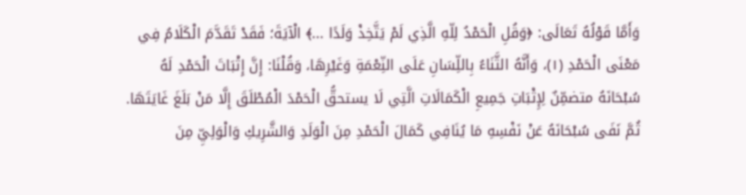وَأَمَّا قَوْلُهُ تَعَالَى: ﴿وَقُلِ الْحَمْدُ لِلّهِ الَّذِي لَمْ يَتَّخِذْ وَلَدًا ...﴾ الْآيَةَ؛ فَقَدْ تَقَدَّمَ الْكَلَامُ فِي مَعْنَى الْحَمْدِ (١)، وَأَنَّهُ الثَّنَاءُ بِاللِّسَانِ عَلَى النِّعْمَةِ وَغَيْرِهَا، وَقُلْنَا: إِنَّ إِثْبَاتَ الْحَمْدِ لَهُ سُبْحَانَهُ متضمِّنٌ لِإِثْبَاتِ جَمِيعِ الْكَمَالَاتِ الَّتِي لَا يستحقُّ الْحَمْدَ الْمُطْلَقَ إِلَّا مَنْ بَلَغَ غَايَتَهَا.
ثُمَّ نَفَى سُبْحَانَهُ عَنْ نَفْسِهِ مَا يُنَافِي كَمَالَ الْحَمْدِ مِنَ الْوَلَدِ وَالشَّرِيكِ وَالْوَلِيِّ مِنَ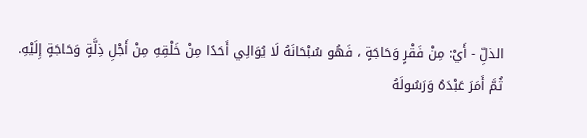الذلِّ - أَيْ: مِنْ فَقْرٍ وَحَاجَةٍ ، فَهُو سُبْحَانَهُ لَا يُوَالِي أَحَدًا مِنْ خَلْقِهِ مِنْ أَجْلِ ذِلَّةٍ وَحَاجَةٍ إِلَيْهِ.
ثُمَّ أَمَرَ عَبْدَهُ وَرَسُولَهُ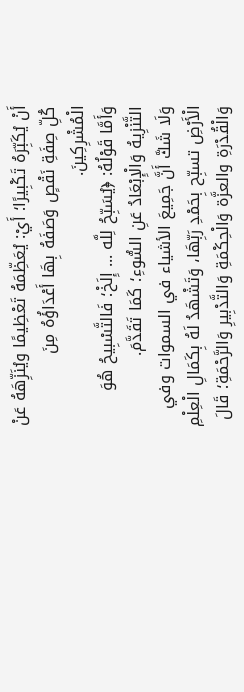أَنْ يُكَبِّرَهُ تَكْبِيرًا؛ أَيْ: يُعَظِّمَهُ تَعْظِيمًا ويُنَزِّهَهُ عَنْ كُلِّ صِفَةِ نَقْصٍ وَصَفَهُ بِهَا أَعْدَاؤُهُ مِنَ الْمُشْرِكِينَ.
وَأَمَّا قَوْلُهُ: ﴿يُسَبِّحُ لِلَّه ... إِلَخْ؛ فَالتَّسْبِيحُ هُوَ التَّنْزِيهُ وَالْإِبْعَادُ عَنِ السُّوءِ؛ كَمَا تَقَدَّمَ.
وَلَا شَكَّ أَنَّ جَمِيعَ الأشياء في السموات وفي الْأَرْضِ تسبِّح بِحَمْدِ رَبِّهَا، وَتَشْهَدُ لَهُ بِكَمَالِ الْعِلْمِ وَالْقُدْرَةِ والعزَّة وَالْحِكْمَةِ وَالتَّدْبِيرِ وَالرَّحْمَةِ؛ قَالَ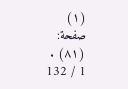(١) صفحة: (٨١) .
1 / 132